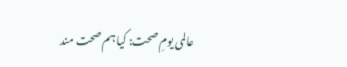عالمی یومِ صحت: کیا ہم صحت مند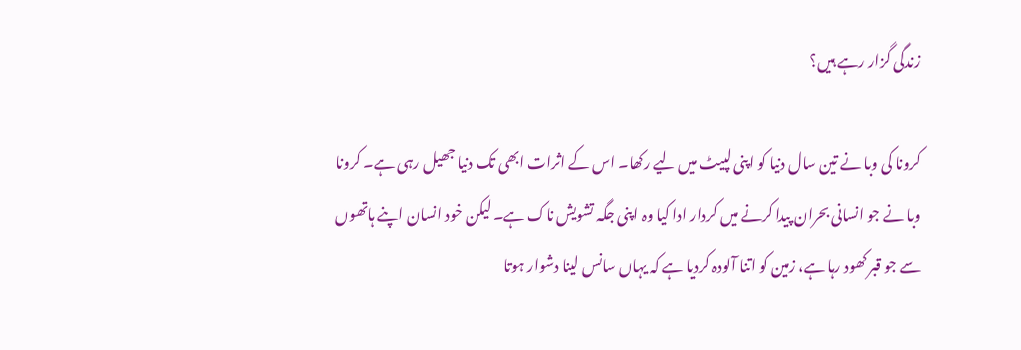زندگی گزار رہے ہیں؟

کرونا کی وبا نے تین سال دنیا کو اپنی لپیٹ میں لیے رکھا۔ اس کے اثرات ابھی تک دنیا جھیل رہی ہے۔ کرونا وبا نے جو انسانی بحران پیدا کرنے میں کردار ادا کیا وہ اپنی جگہ تشویش ناک ہے۔ لیکن خود انسان اپنے ہاتھوں سے جو قبر کھود رہا ہے، زمین کو اتنا آلودہ کردیا ہے کہ یہاں سانس لینا دشوار ہوتا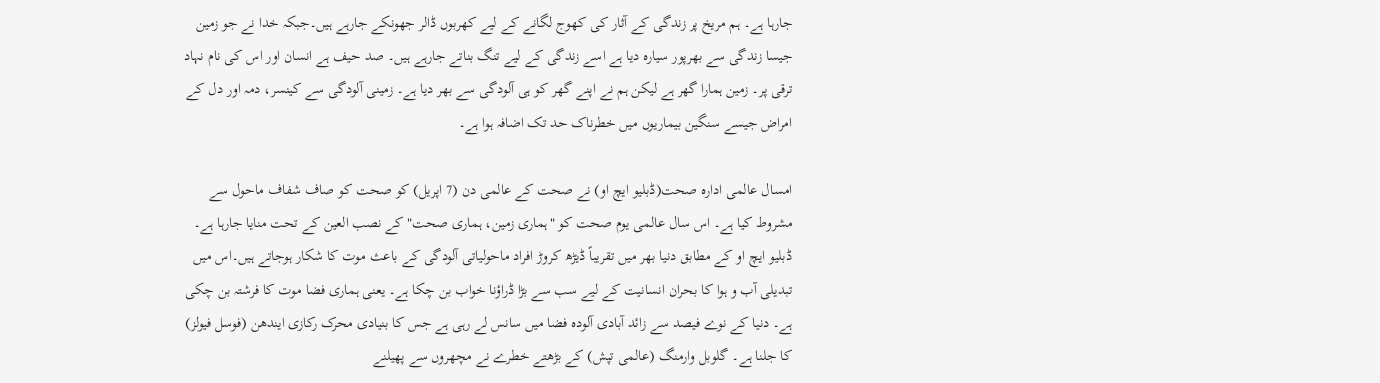جارہا ہے۔ ہم مریخ پر زندگی کے آثار کی کھوج لگانے کے لیے کھربوں ڈالر جھونکے جارہے ہیں۔جبکہ خدا نے جو زمین جیسا زندگی سے بھرپور سیارہ دیا ہے اسے زندگی کے لیے تنگ بناتے جارہے ہیں۔ صد حیف ہے انسان اور اس کی نام نہاد ترقی پر۔ زمین ہمارا گھر ہے لیکن ہم نے اپنے گھر کو ہی آلودگی سے بھر دیا ہے۔ زمینی آلودگی سے کینسر، دمہ اور دل کے امراض جیسے سنگین بیماریوں میں خطرناک حد تک اضافہ ہوا ہے۔

امسال عالمی ادارہ صحت(ڈبلیو ایچ او) نے صحت کے عالمی دن (7 اپریل) کو صحت کو صاف شفاف ماحول سے مشروط کیا ہے۔ اس سال عالمی یوم صحت کو "ہماری زمین، ہماری صحت" کے نصب العین کے تحت منایا جارہا ہے۔ ڈبلیو ایچ او کے مطابق دنیا بھر میں تقریباً ڈیڑھ کروڑ افراد ماحولیاتی آلودگی کے باعث موت کا شکار ہوجاتے ہیں۔اس میں تبدیلی آب و ہوا کا بحران انسانیت کے لیے سب سے بڑا ڈراؤنا خواب بن چکا ہے۔ یعنی ہماری فضا موت کا فرشتہ بن چکی ہے۔ دنیا کے نوے فیصد سے زائد آبادی آلودہ فضا میں سانس لے رہی ہے جس کا بنیادی محرک رکازی ایندھن (فوسل فیولز) کا جلنا ہے۔ گلوبل وارمنگ (عالمی تپش) کے بڑھتے خطرے نے مچھروں سے پھیلنے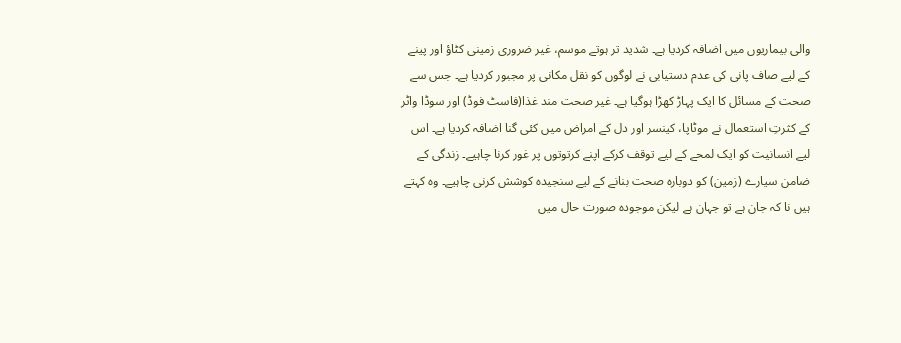والی بیماریوں میں اضافہ کردیا ہے۔ شدید تر ہوتے موسم، غیر ضروری زمینی کٹاؤ اور پینے کے لیے صاف پانی کی عدم دستیابی نے لوگوں کو نقل مکانی پر مجبور کردیا ہے۔ جس سے صحت کے مسائل کا ایک پہاڑ کھڑا ہوگیا ہے۔ غیر صحت مند غذا(فاسٹ فوڈ) اور سوڈا واٹر کے کثرتِ استعمال نے موٹاپا، کینسر اور دل کے امراض میں کئی گنا اضافہ کردیا ہے۔ اس لیے انسانیت کو ایک لمحے کے لیے توقف کرکے اپنے کرتوتوں پر غور کرنا چاہیے۔ زندگی کے ضامن سیارے (زمین) کو دوبارہ صحت بنانے کے لیے سنجیدہ کوشش کرنی چاہیے۔ وہ کہتے ہیں نا کہ جان ہے تو جہان ہے لیکن موجودہ صورت حال میں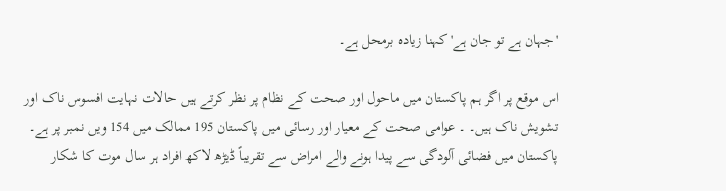'جہان ہے تو جان ہے' کہنا زیادہ برمحل ہے۔

اس موقع پر اگر ہم پاکستان میں ماحول اور صحت کے نظام پر نظر کرتے ہیں حالات نہایت افسوس ناک اور تشویش ناک ہیں۔ ۔ عوامی صحت کے معیار اور رسائی میں پاکستان 195 ممالک میں 154 ویں نمبر پر ہے۔ پاکستان میں فضائی آلودگی سے پیدا ہونے والے امراض سے تقریباً ڈیڑھ لاکھ افراد ہر سال موت کا شکار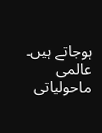ہوجاتے ہیں۔ عالمی ماحولیاتی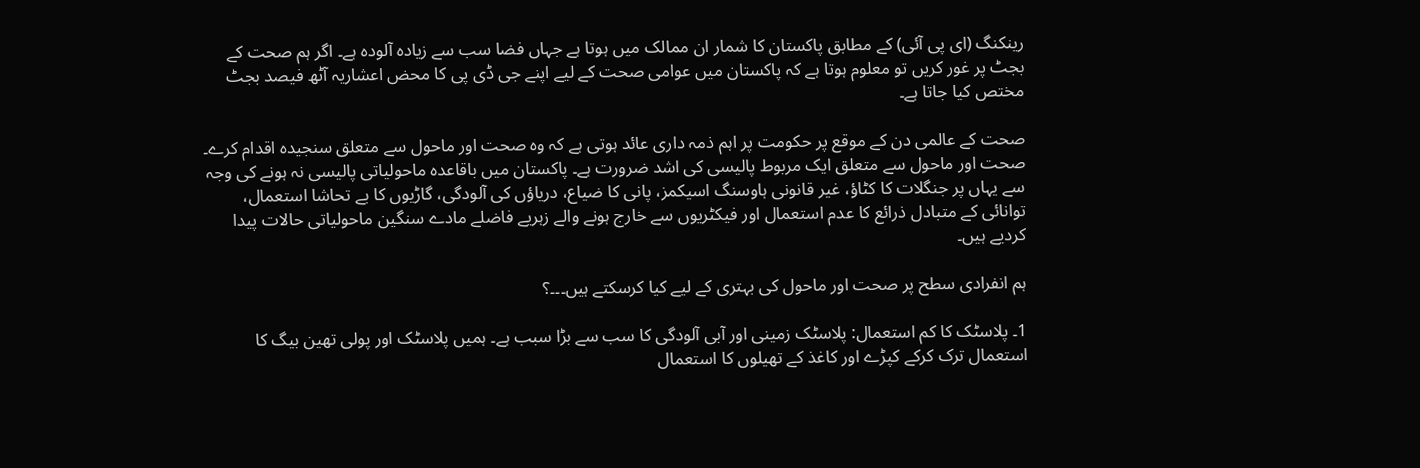رینکنگ (ای پی آئی) کے مطابق پاکستان کا شمار ان ممالک میں ہوتا ہے جہاں فضا سب سے زیادہ آلودہ ہے۔ اگر ہم صحت کے بجٹ پر غور کریں تو معلوم ہوتا ہے کہ پاکستان میں عوامی صحت کے لیے اپنے جی ڈی پی کا محض اعشاریہ آٹھ فیصد بجٹ مختص کیا جاتا ہے۔

صحت کے عالمی دن کے موقع پر حکومت پر اہم ذمہ داری عائد ہوتی ہے کہ وہ صحت اور ماحول سے متعلق سنجیدہ اقدام کرے۔ صحت اور ماحول سے متعلق ایک مربوط پالیسی کی اشد ضرورت ہے۔ پاکستان میں باقاعدہ ماحولیاتی پالیسی نہ ہونے کی وجہ سے یہاں پر جنگلات کا کٹاؤ، غیر قانونی ہاوسنگ اسیکمز، پانی کا ضیاع، دریاؤں کی آلودگی، گاڑیوں کا بے تحاشا استعمال، توانائی کے متبادل ذرائع کا عدم استعمال اور فیکٹریوں سے خارج ہونے والے زہریے فاضلے مادے سنگین ماحولیاتی حالات پیدا کردیے ہیں۔

ہم انفرادی سطح پر صحت اور ماحول کی بہتری کے لیے کیا کرسکتے ہیں۔۔۔؟

1۔ پلاسٹک کا کم استعمال: پلاسٹک زمینی اور آبی آلودگی کا سب سے بڑا سبب ہے۔ ہمیں پلاسٹک اور پولی تھین بیگ کا استعمال ترک کرکے کپڑے اور کاغذ کے تھیلوں کا استعمال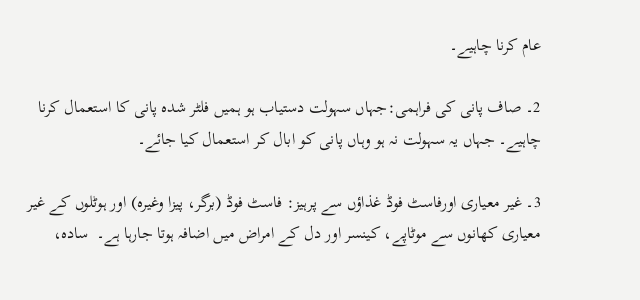عام کرنا چاہیے۔

2۔ صاف پانی کی فراہمی:جہاں سہولت دستیاب ہو ہمیں فلٹر شدہ پانی کا استعمال کرنا چاہیے۔ جہاں یہ سہولت نہ ہو وہاں پانی کو ابال کر استعمال کیا جائے۔

3۔ غیر معیاری اورفاسٹ فوڈ غذاؤں سے پرہیز: فاسٹ فوڈ (برگر، پیزا وغیرہ) اور ہوٹلوں کے غیر معیاری کھانوں سے موٹاپے، کینسر اور دل کے امراض میں اضافہ ہوتا جارہا ہے۔  سادہ،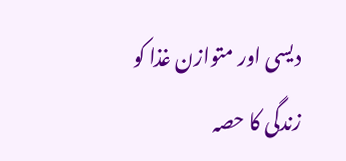دیسی اور متوازن غذا کو زندگی کا حصہ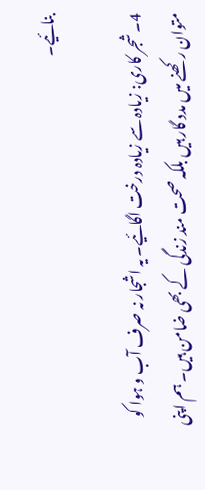بنائیے۔

4۔ شجر کاری: زیادہ سے زیادہ درخت اگائیے۔ یہ اشجار نہ صرف آب و ہوا کو متوان رکھنے میں مدد گار ہیں بلکہ صحت مند زندگی کے بھی ضامن ہیں۔ ہم اپنی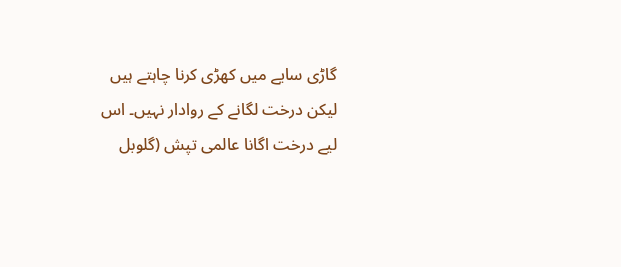گاڑی سایے میں کھڑی کرنا چاہتے ہیں لیکن درخت لگانے کے روادار نہیں۔ اس لیے درخت اگانا عالمی تپش (گلوبل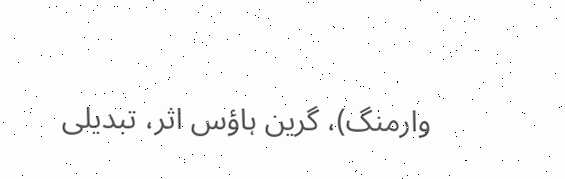وارمنگ)، گرین ہاؤس اثر، تبدیلی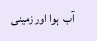آب  ہوا اور زمینی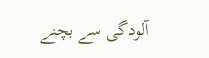آلودگی سے بچنے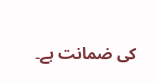کی ضمانت ہے۔